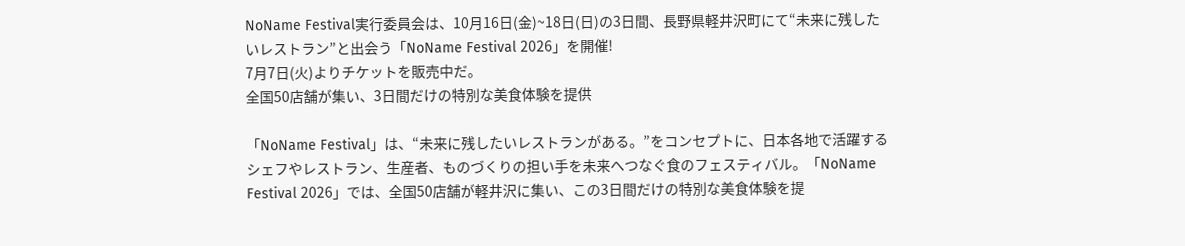NoName Festival実行委員会は、10月16日(金)~18日(日)の3日間、長野県軽井沢町にて“未来に残したいレストラン”と出会う「NoName Festival 2026」を開催!
7月7日(火)よりチケットを販売中だ。
全国50店舗が集い、3日間だけの特別な美食体験を提供

「NoName Festival」は、“未来に残したいレストランがある。”をコンセプトに、日本各地で活躍するシェフやレストラン、生産者、ものづくりの担い手を未来へつなぐ食のフェスティバル。「NoName Festival 2026」では、全国50店舗が軽井沢に集い、この3日間だけの特別な美食体験を提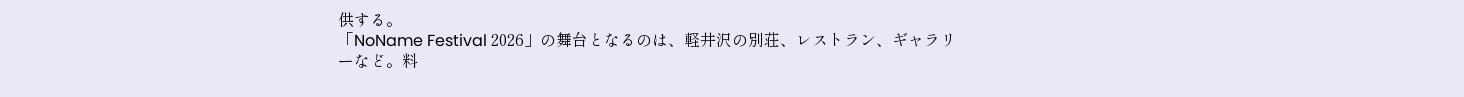供する。
「NoName Festival 2026」の舞台となるのは、軽井沢の別荘、レストラン、ギャラリーなど。料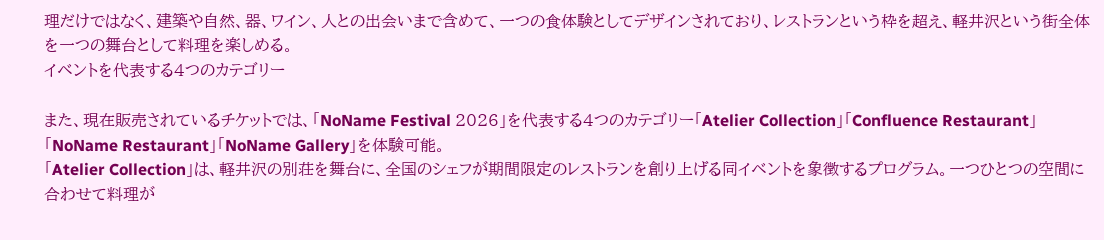理だけではなく、建築や自然、器、ワイン、人との出会いまで含めて、一つの食体験としてデザインされており、レストランという枠を超え、軽井沢という街全体を一つの舞台として料理を楽しめる。
イベントを代表する4つのカテゴリー

また、現在販売されているチケットでは、「NoName Festival 2026」を代表する4つのカテゴリー「Atelier Collection」「Confluence Restaurant」「NoName Restaurant」「NoName Gallery」を体験可能。
「Atelier Collection」は、軽井沢の別荘を舞台に、全国のシェフが期間限定のレストランを創り上げる同イベントを象徴するプログラム。一つひとつの空間に合わせて料理が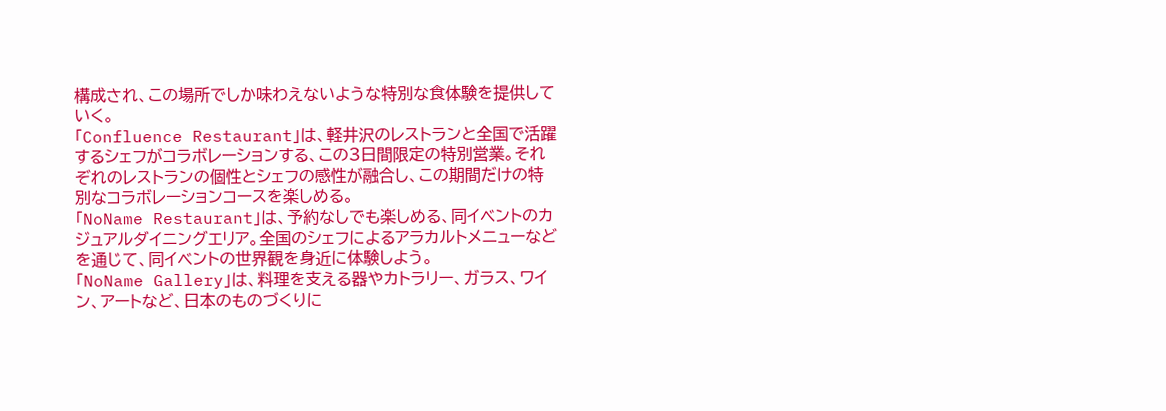構成され、この場所でしか味わえないような特別な食体験を提供していく。
「Confluence Restaurant」は、軽井沢のレストランと全国で活躍するシェフがコラボレーションする、この3日間限定の特別営業。それぞれのレストランの個性とシェフの感性が融合し、この期間だけの特別なコラボレーションコースを楽しめる。
「NoName Restaurant」は、予約なしでも楽しめる、同イベントのカジュアルダイニングエリア。全国のシェフによるアラカルトメニューなどを通じて、同イベントの世界観を身近に体験しよう。
「NoName Gallery」は、料理を支える器やカトラリー、ガラス、ワイン、アートなど、日本のものづくりに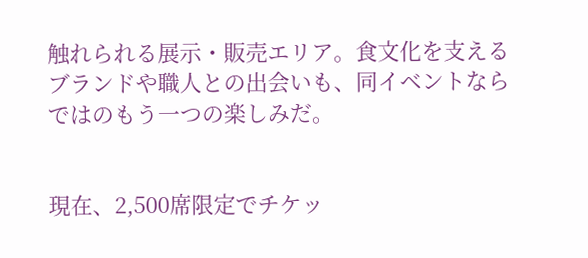触れられる展示・販売エリア。食文化を支えるブランドや職人との出会いも、同イベントならではのもう一つの楽しみだ。


現在、2,500席限定でチケッ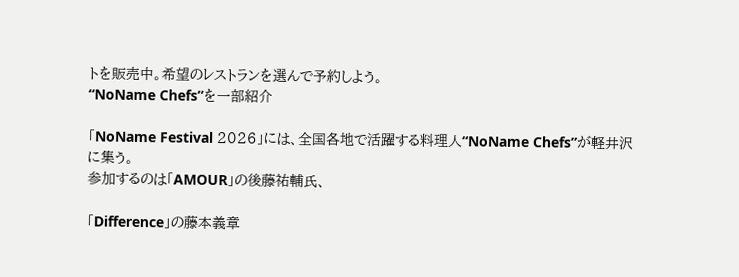トを販売中。希望のレストランを選んで予約しよう。
“NoName Chefs”を一部紹介

「NoName Festival 2026」には、全国各地で活躍する料理人“NoName Chefs”が軽井沢に集う。
参加するのは「AMOUR」の後藤祐輔氏、

「Difference」の藤本義章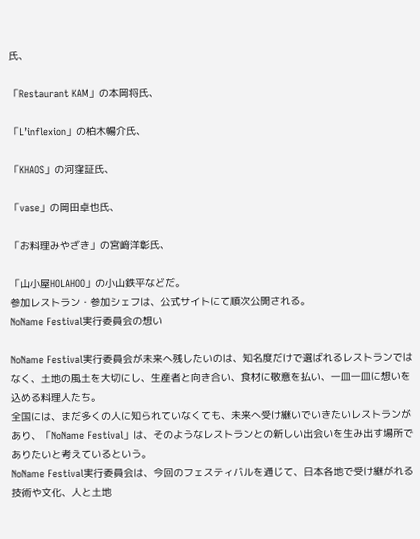氏、

「Restaurant KAM」の本岡将氏、

「L’inflexion」の柏木暢介氏、

「KHAOS」の河窪証氏、

「vase」の岡田卓也氏、

「お料理みやざき」の宮﨑洋彰氏、

「山小屋HOLAHOO」の小山鉄平などだ。
参加レストラン・参加シェフは、公式サイトにて順次公開される。
NoName Festival実行委員会の想い

NoName Festival実行委員会が未来へ残したいのは、知名度だけで選ばれるレストランではなく、土地の風土を大切にし、生産者と向き合い、食材に敬意を払い、一皿一皿に想いを込める料理人たち。
全国には、まだ多くの人に知られていなくても、未来へ受け継いでいきたいレストランがあり、「NoName Festival」は、そのようなレストランとの新しい出会いを生み出す場所でありたいと考えているという。
NoName Festival実行委員会は、今回のフェスティバルを通じて、日本各地で受け継がれる技術や文化、人と土地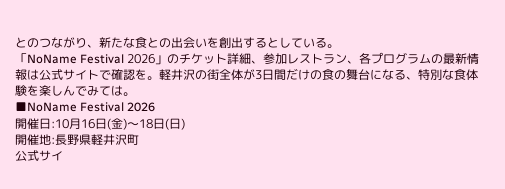とのつながり、新たな食との出会いを創出するとしている。
「NoName Festival 2026」のチケット詳細、参加レストラン、各プログラムの最新情報は公式サイトで確認を。軽井沢の街全体が3日間だけの食の舞台になる、特別な食体験を楽しんでみては。
■NoName Festival 2026
開催日:10月16日(金)〜18日(日)
開催地:長野県軽井沢町
公式サイ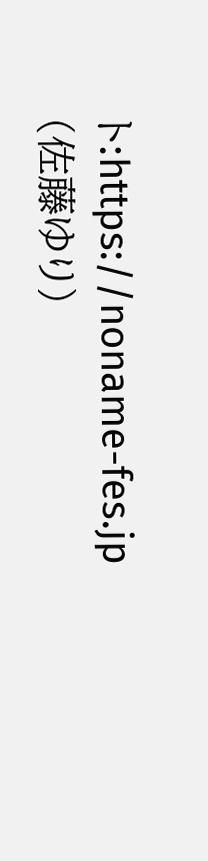ト:https://noname-fes.jp
(佐藤ゆり)